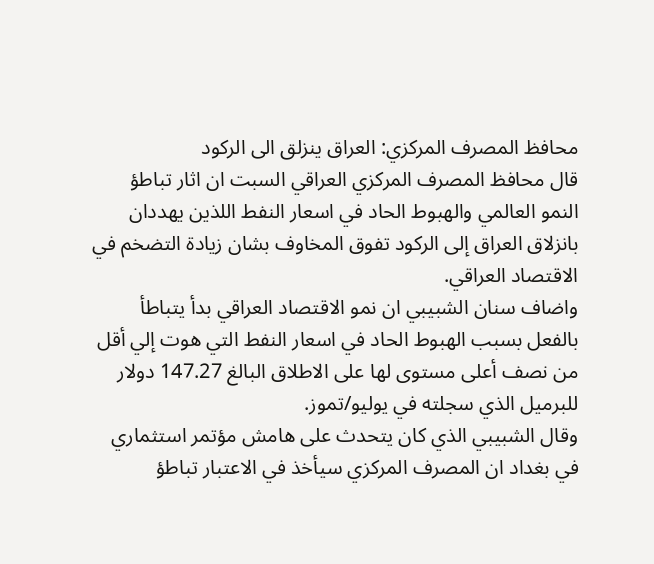محافظ المصرف المركزي: العراق ينزلق الى الركود
قال محافظ المصرف المركزي العراقي السبت ان اثار تباطؤ النمو العالمي والهبوط الحاد في اسعار النفط اللذين يهددان بانزلاق العراق إلى الركود تفوق المخاوف بشان زيادة التضخم في الاقتصاد العراقي.
واضاف سنان الشبيبي ان نمو الاقتصاد العراقي بدأ يتباطأ بالفعل بسبب الهبوط الحاد في اسعار النفط التي هوت إلي أقل من نصف أعلى مستوى لها على الاطلاق البالغ 147.27 دولار للبرميل الذي سجلته في يوليو/تموز.
وقال الشبيبي الذي كان يتحدث على هامش مؤتمر استثماري في بغداد ان المصرف المركزي سيأخذ في الاعتبار تباطؤ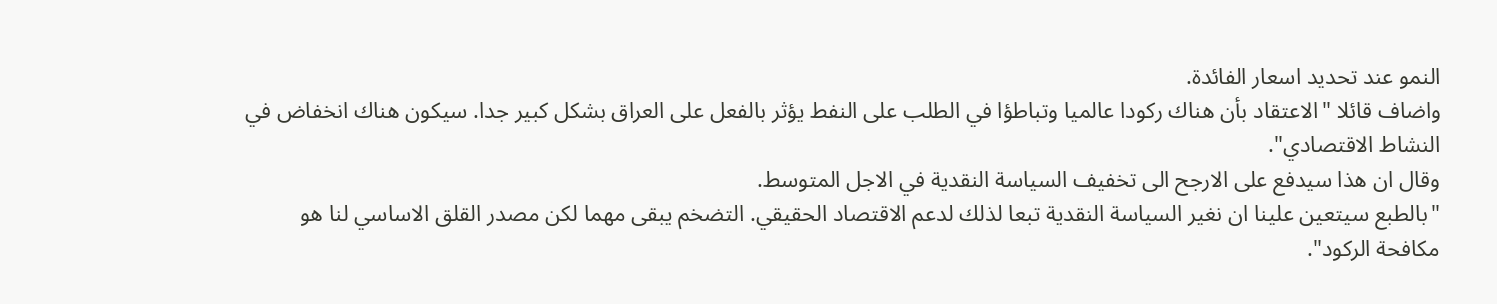النمو عند تحديد اسعار الفائدة.
واضاف قائلا "الاعتقاد بأن هناك ركودا عالميا وتباطؤا في الطلب على النفط يؤثر بالفعل على العراق بشكل كبير جدا. سيكون هناك انخفاض في النشاط الاقتصادي".
وقال ان هذا سيدفع على الارجح الى تخفيف السياسة النقدية في الاجل المتوسط.
"بالطبع سيتعين علينا ان نغير السياسة النقدية تبعا لذلك لدعم الاقتصاد الحقيقي. التضخم يبقى مهما لكن مصدر القلق الاساسي لنا هو مكافحة الركود".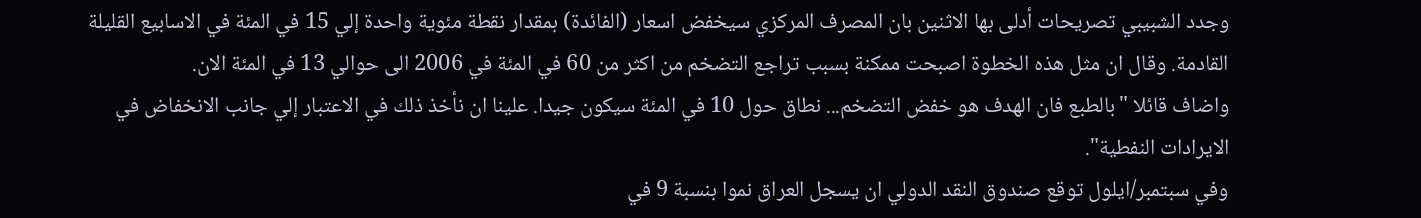وجدد الشبيبي تصريحات أدلى بها الاثنين بان المصرف المركزي سيخفض اسعار (الفائدة) بمقدار نقطة مئوية واحدة إلي 15 في المئة في الاسابيع القليلة القادمة. وقال ان مثل هذه الخطوة اصبحت ممكنة بسبب تراجع التضخم من اكثر من 60 في المئة في 2006 الى حوالي 13 في المئة الان.
واضاف قائلا "بالطبع فان الهدف هو خفض التضخم... نطاق حول 10 في المئة سيكون جيدا. علينا ان نأخذ ذلك في الاعتبار إلي جانب الانخفاض في الايرادات النفطية".
وفي سبتمبر/ايلول توقع صندوق النقد الدولي ان يسجل العراق نموا بنسبة 9 في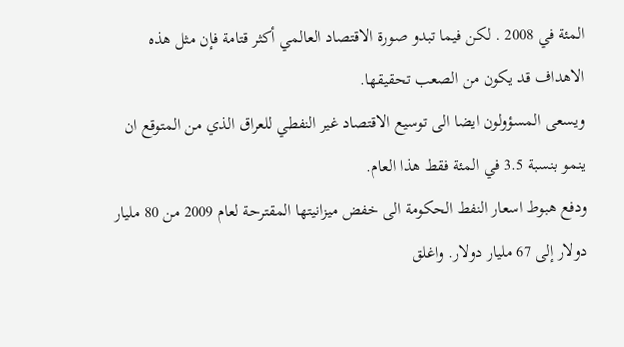المئة في 2008 . لكن فيما تبدو صورة الاقتصاد العالمي أكثر قتامة فإن مثل هذه الاهداف قد يكون من الصعب تحقيقها.
ويسعى المسؤولون ايضا الى توسيع الاقتصاد غير النفطي للعراق الذي من المتوقع ان ينمو بنسبة 3.5 في المئة فقط هذا العام.
ودفع هبوط اسعار النفط الحكومة الى خفض ميزانيتها المقترحة لعام 2009 من 80 مليار دولار إلى 67 مليار دولار. واغلق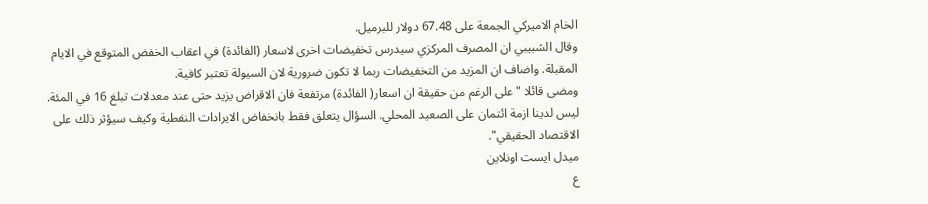الخام الاميركي الجمعة على 67.48 دولار للبرميل.
وقال الشبيبي ان المصرف المركزي سيدرس تخفيضات اخرى لاسعار (الفائدة) في اعقاب الخفض المتوقع في الايام المقبلة. واضاف ان المزيد من التخفيضات ربما لا تكون ضرورية لان السيولة تعتبر كافية.
ومضى قائلا "على الرغم من حقيقة ان اسعار( الفائدة) مرتفعة فان الاقراض يزيد حتى عند معدلات تبلغ 16 في المئة. ليس لدينا ازمة ائتمان على الصعيد المحلي. السؤال يتعلق فقط بانخفاض الايرادات النفطية وكيف سيؤثر ذلك على الاقتصاد الحقيقي".
ميدل ايست اونلاين
ع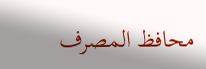محافظ المصرف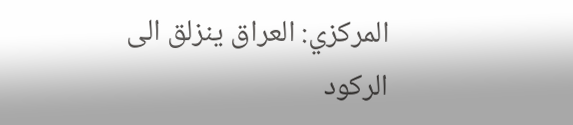المركزي: العراق ينزلق الى الركود